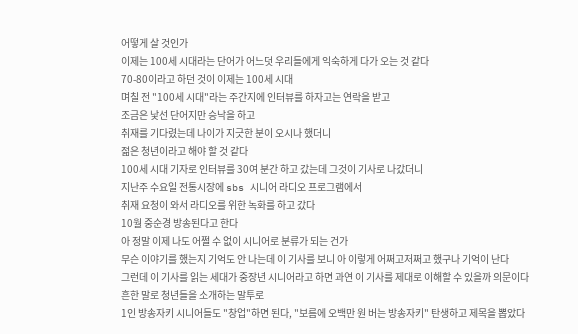어떻게 살 것인가
이제는 100세 시대라는 단어가 어느덧 우리들에게 익숙하게 다가 오는 것 같다
70-80이라고 하던 것이 이제는 100세 시대
며칠 전 "100세 시대"라는 주간지에 인터뷰를 하자고는 연락을 받고
조금은 낯선 단어지만 승낙을 하고
취재를 기다렸는데 나이가 지긋한 분이 오시나 했더니
젊은 청년이라고 해야 할 것 같다
100세 시대 기자로 인터뷰를 30여 분간 하고 갔는데 그것이 기사로 나갔더니
지난주 수요일 전통시장에 sbs 시니어 라디오 프로그램에서
취재 요청이 와서 라디오를 위한 녹화를 하고 갔다
10월 중순경 방송된다고 한다
아 정말 이제 나도 어쩔 수 없이 시니어로 분류가 되는 건가
무슨 이야기를 했는지 기억도 안 나는데 이 기사를 보니 아 이렇게 어쩌고저쩌고 했구나 기억이 난다
그런데 이 기사를 읽는 세대가 중장년 시니어라고 하면 과연 이 기사를 제대로 이해할 수 있을까 의문이다
흔한 말로 청년들을 소개하는 말투로
1인 방송자키 시니어들도 "창업"하면 된다, "보름에 오백만 원 버는 방송자키" 탄생하고 제목을 뽑았다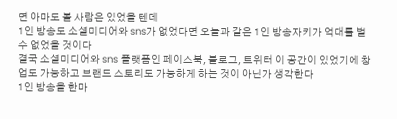면 아마도 볼 사람은 있었을 텐데
1인 방송도 소셜미디어와 sns가 없었다면 오늘과 같은 1인 방송자키가 억대를 벌 수 없었을 것이다
결국 소셜미디어와 sns 플랫폼인 페이스북, 블로그, 트위터 이 공간이 있었기에 창업도 가능하고 브랜드 스토리도 가능하게 하는 것이 아닌가 생각한다
1인 방송을 한마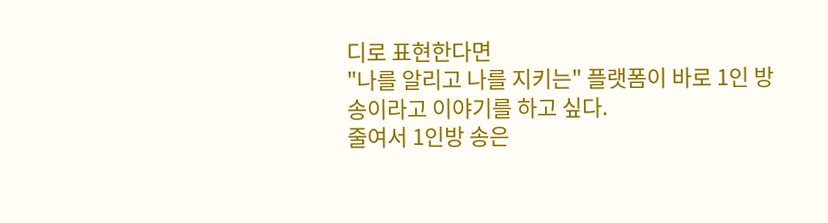디로 표현한다면
"나를 알리고 나를 지키는" 플랫폼이 바로 1인 방송이라고 이야기를 하고 싶다.
줄여서 1인방 송은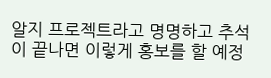알지 프로젝트라고 명명하고 추석이 끝나면 이렇게 홍보를 할 예정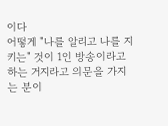이다
어떻게 "나를 알리고 나를 지키는" 것이 1인 방송이라고 하는 거지라고 의문을 가지는 분이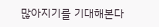많아지기를 기대해본다